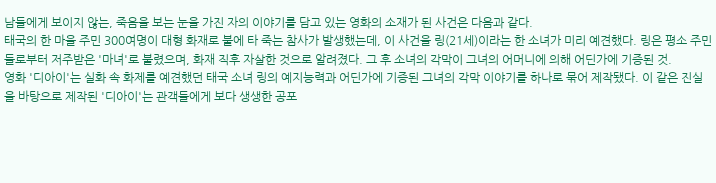남들에게 보이지 않는, 죽음을 보는 눈을 가진 자의 이야기를 담고 있는 영화의 소재가 된 사건은 다음과 같다.
태국의 한 마을 주민 300여명이 대형 화재로 불에 타 죽는 참사가 발생했는데, 이 사건을 링(21세)이라는 한 소녀가 미리 예견했다. 링은 평소 주민들로부터 저주받은 '마녀'로 불렸으며, 화재 직후 자살한 것으로 알려졌다. 그 후 소녀의 각막이 그녀의 어머니에 의해 어딘가에 기증된 것.
영화 '디아이'는 실화 속 화제를 예견했던 태국 소녀 링의 예지능력과 어딘가에 기증된 그녀의 각막 이야기를 하나로 묶어 제작됐다. 이 같은 진실을 바탕으로 제작된 '디아이'는 관객들에게 보다 생생한 공포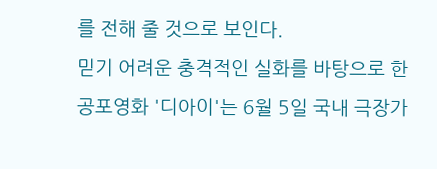를 전해 줄 것으로 보인다.
믿기 어려운 충격적인 실화를 바탕으로 한 공포영화 '디아이'는 6월 5일 국내 극장가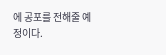에 공포를 전해줄 예정이다.